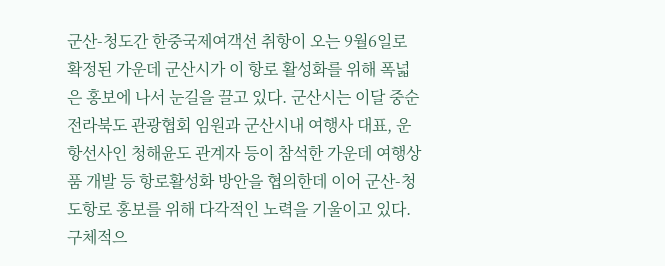군산-청도간 한중국제여객선 취항이 오는 9월6일로 확정된 가운데 군산시가 이 항로 활성화를 위해 폭넓은 홍보에 나서 눈길을 끌고 있다. 군산시는 이달 중순 전라북도 관광협회 임원과 군산시내 여행사 대표, 운항선사인 청해윤도 관계자 등이 참석한 가운데 여행상품 개발 등 항로활성화 방안을 협의한데 이어 군산-청도항로 홍보를 위해 다각적인 노력을 기울이고 있다. 구체적으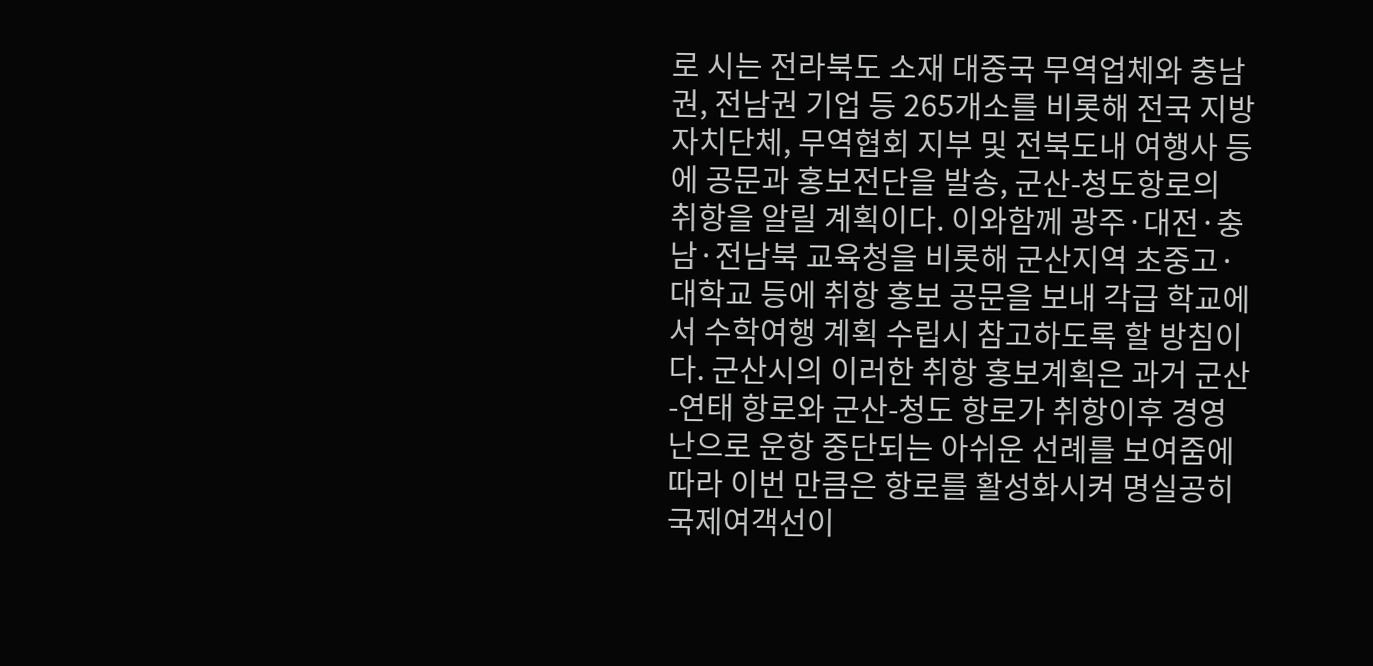로 시는 전라북도 소재 대중국 무역업체와 충남권, 전남권 기업 등 265개소를 비롯해 전국 지방자치단체, 무역협회 지부 및 전북도내 여행사 등에 공문과 홍보전단을 발송, 군산-청도항로의 취항을 알릴 계획이다. 이와함께 광주·대전·충남·전남북 교육청을 비롯해 군산지역 초중고·대학교 등에 취항 홍보 공문을 보내 각급 학교에서 수학여행 계획 수립시 참고하도록 할 방침이다. 군산시의 이러한 취항 홍보계획은 과거 군산-연태 항로와 군산-청도 항로가 취항이후 경영난으로 운항 중단되는 아쉬운 선례를 보여줌에 따라 이번 만큼은 항로를 활성화시켜 명실공히 국제여객선이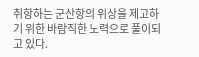취항하는 군산항의 위상을 제고하기 위한 바람직한 노력으로 풀이되고 있다.